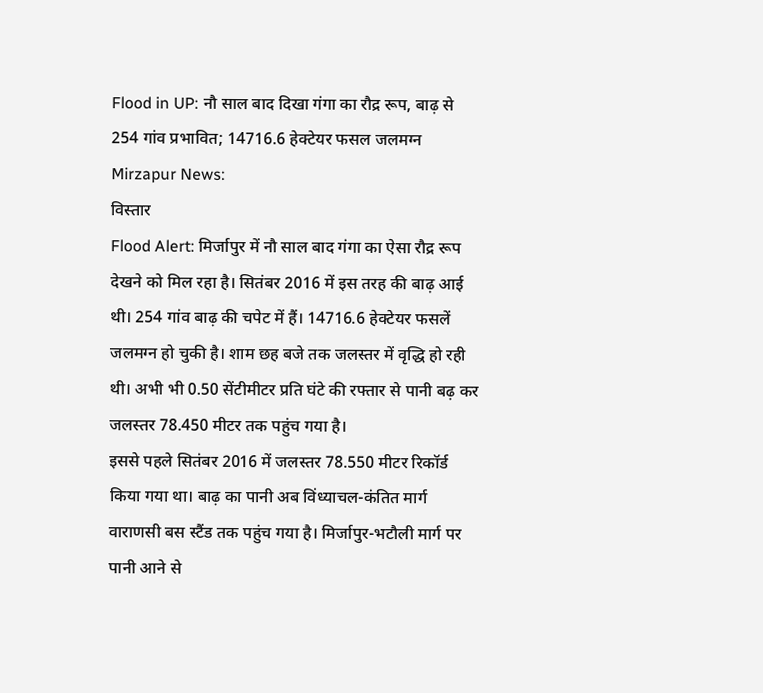Flood in UP: नौ साल बाद दिखा गंगा का रौद्र रूप, बाढ़ से 254 गांव प्रभावित; 14716.6 हेक्टेयर फसल जलमग्न
Mirzapur News:
विस्तार
Flood Alert: मिर्जापुर में नौ साल बाद गंगा का ऐसा रौद्र रूप देखने को मिल रहा है। सितंबर 2016 में इस तरह की बाढ़ आई थी। 254 गांव बाढ़ की चपेट में हैं। 14716.6 हेक्टेयर फसलें जलमग्न हो चुकी है। शाम छह बजे तक जलस्तर में वृद्धि हो रही थी। अभी भी 0.50 सेंटीमीटर प्रति घंटे की रफ्तार से पानी बढ़ कर जलस्तर 78.450 मीटर तक पहुंच गया है।
इससे पहले सितंबर 2016 में जलस्तर 78.550 मीटर रिकॉर्ड किया गया था। बाढ़ का पानी अब विंध्याचल-कंतित मार्ग वाराणसी बस स्टैंड तक पहुंच गया है। मिर्जापुर-भटौली मार्ग पर पानी आने से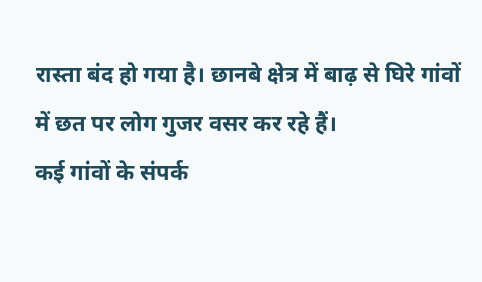रास्ता बंद हो गया है। छानबे क्षेत्र में बाढ़ से घिरे गांवों में छत पर लोग गुजर वसर कर रहे हैं।
कई गांवों के संपर्क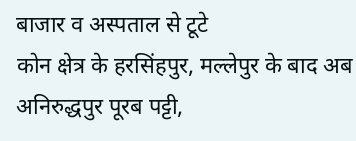बाजार व अस्पताल से टूटे
कोन क्षेत्र के हरसिंहपुर, मल्लेपुर के बाद अब अनिरुद्धपुर पूरब पट्टी,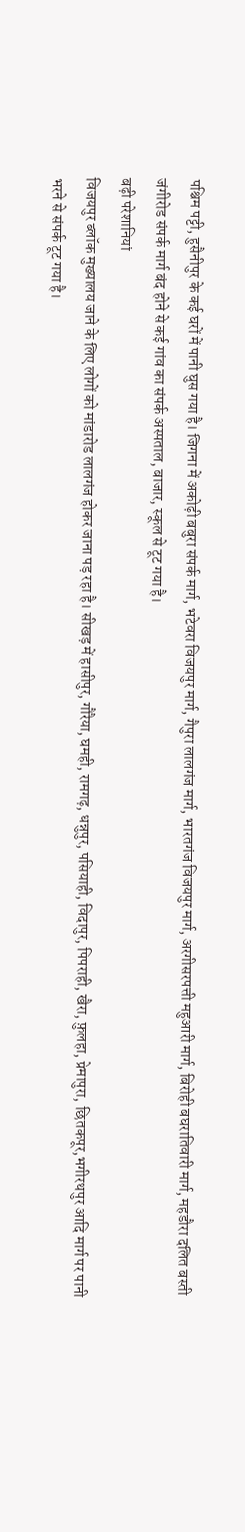पश्चिम पट्टी, हुसैनीपुर के कई घरों में पानी घुस गया है। जिगना में अकोढ़ी बबुरा संपर्क मार्ग, भटेवरा विजयपुर मार्ग, गैपुरा लालगंज मार्ग, भारतगंज विजयपुर मार्ग, अरगीसरपत्ती महुआरी मार्ग, बिरोही बघरातिवारी मार्ग, महडौरा दलित बस्ती जंगीरोड संपर्क मार्ग बंद होने से कई गांव का संपर्क अस्पताल, बाजार, स्कूल से टूट गया है।
बढ़ी परेशानियां
विजयपुर ब्लॉक मुख्यालय जाने के लिए लोगों को मांडारोड लालगंज होकर जाना पड़ रहा है। सीखड़ में हासीपुर, गौरैया, घमही, रामगढ़, धन्नुपुर, पसियाही, विदापुर, पिपराही, खैरा, फ़ुलहा, प्रेमापुरा, छितकपूर,भगीरथपुर आदि मार्ग पर पानी भरने से संपर्क टूट गया है।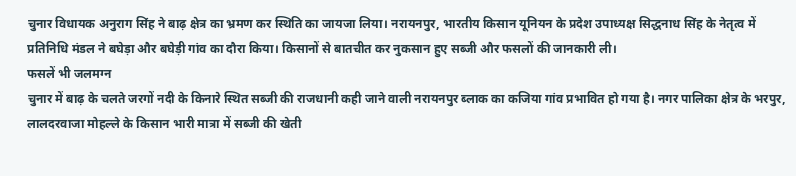चुनार विधायक अनुराग सिंह ने बाढ़ क्षेत्र का भ्रमण कर स्थिति का जायजा लिया। नरायनपुर, भारतीय किसान यूनियन के प्रदेश उपाध्यक्ष सिद्धनाध सिंह के नेतृत्व में प्रतिनिधि मंडल ने बघेड़ा और बघेड़ी गांव का दौरा किया। किसानों से बातचीत कर नुकसान हुए सब्जी और फसलों की जानकारी ली।
फसलें भी जलमग्न
चुनार में बाढ़ के चलते जरगों नदी के किनारे स्थित सब्जी की राजधानी कही जाने वाली नरायनपुर ब्लाक का कजिया गांव प्रभावित हो गया है। नगर पालिका क्षेत्र के भरपुर, लालदरवाजा मोहल्ले के किसान भारी मात्रा में सब्जी की खेती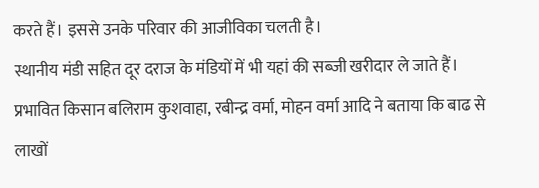करते हैं। इससे उनके परिवार की आजीविका चलती है।
स्थानीय मंडी सहित दूर दराज के मंडियों में भी यहां की सब्जी खरीदार ले जाते हैं। प्रभावित किसान बलिराम कुशवाहा, रबीन्द्र वर्मा, मोहन वर्मा आदि ने बताया कि बाढ से लाखों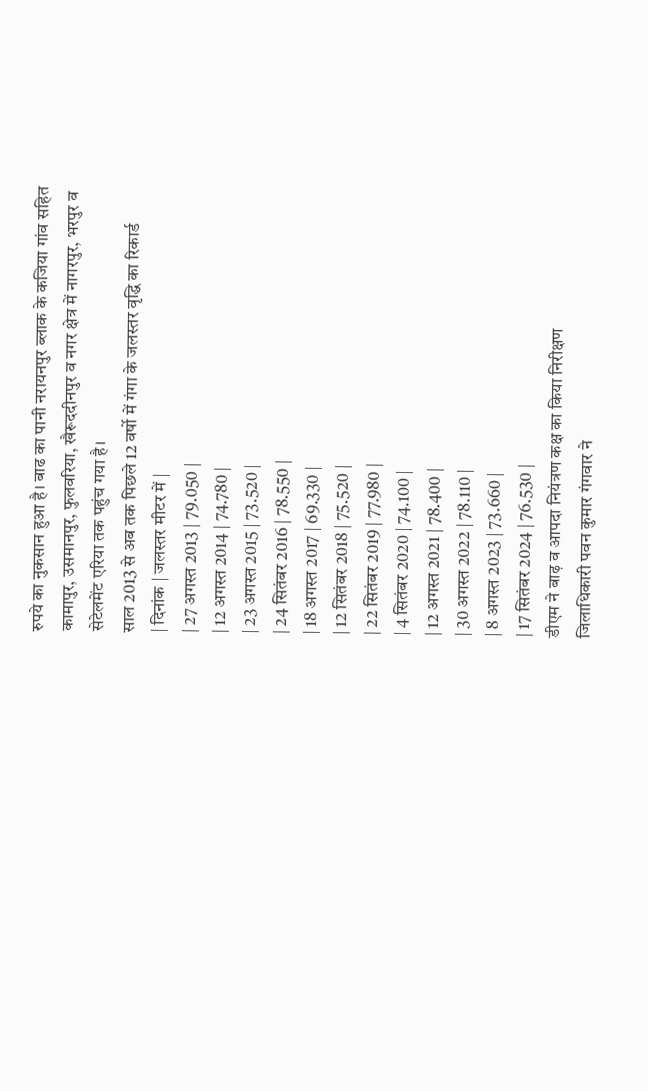रुपये का नुकसान हुआ है। बाढ का पानी नरायनपुर ब्लाक के कजिया गांव सहित कामापुर, उसमानपुर, फुलवरिया, खैरूददीनपुर व नगर क्षेत्र में नागरपुर, भरपुर व सेटेलमेंट एरिया तक पहुंच गया है।
साल 2013 से अब तक पिछले 12 वर्षो में गंगा के जलस्तर वृद्धि का रिकार्ड
| दिनांक | जलस्तर मीटर में |
| 27 अगस्त 2013 | 79.050 |
| 12 अगस्त 2014 | 74.780 |
| 23 अगस्त 2015 | 73.520 |
| 24 सितंबर 2016 | 78.550 |
| 18 अगस्त 2017 | 69.330 |
| 12 सितंबर 2018 | 75.520 |
| 22 सितंबर 2019 | 77.980 |
| 4 सितंबर 2020 | 74.100 |
| 12 अगस्त 2021 | 78.400 |
| 30 अगस्त 2022 | 78.110 |
| 8 अगस्त 2023 | 73.660 |
| 17 सितंबर 2024 | 76.530 |
डीएम ने बाढ़ व आपदा नियंत्रण कक्ष का किया निरीक्षण
जिलाधिकारी पवन कुमार गंगवार ने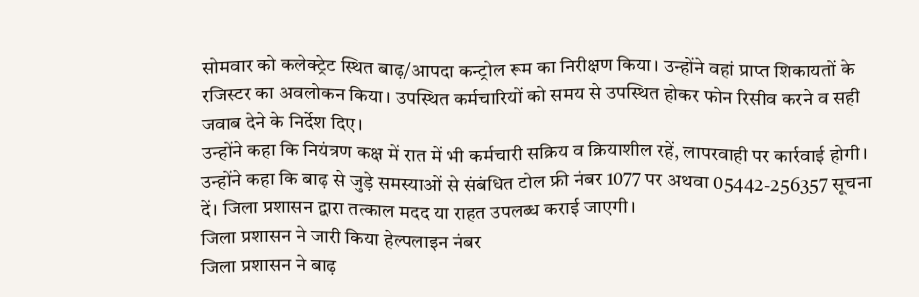सोमवार को कलेक्ट्रेट स्थित बाढ़/आपदा कन्ट्रोल रूम का निरीक्षण किया। उन्होंने वहां प्राप्त शिकायतों के रजिस्टर का अवलोकन किया। उपस्थित कर्मचारियों को समय से उपस्थित होकर फोन रिसीव करने व सही जवाब देने के निर्देश दिए।
उन्होंने कहा कि नियंत्रण कक्ष में रात में भी कर्मचारी सक्रिय व क्रियाशील रहें, लापरवाही पर कार्रवाई होगी। उन्होंने कहा कि बाढ़ से जुड़े समस्याओं से संबंधित टोल फ्री नंबर 1077 पर अथवा 05442-256357 सूचना दें। जिला प्रशासन द्वारा तत्काल मदद या राहत उपलब्ध कराई जाएगी।
जिला प्रशासन ने जारी किया हेल्पलाइन नंबर
जिला प्रशासन ने बाढ़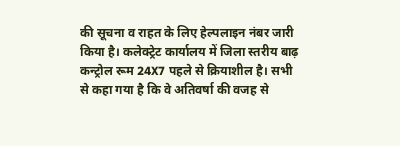की सूचना व राहत के लिए हेल्पलाइन नंबर जारी किया है। कलेक्ट्रेट कार्यालय में जिला स्तरीय बाढ़ कन्ट्रोल रूम 24X7 पहले से क्रियाशील है। सभी से कहा गया है कि वे अतिवर्षा की वजह से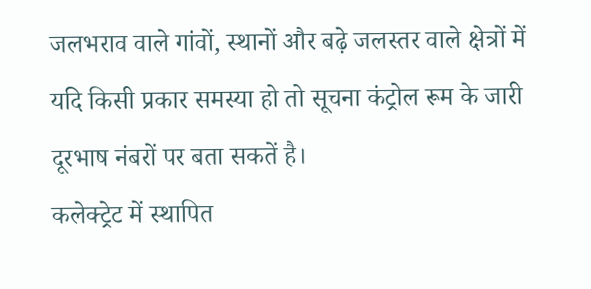जलभराव वाले गांवों, स्थानों और बढ़े जलस्तर वाले क्षेत्रों में यदि किसी प्रकार समस्या हो तो सूचना कंट्रोल रूम के जारी दूरभाष नंबरों पर बता सकतें है।
कलेक्ट्रेट में स्थापित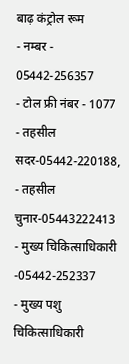बाढ़ कंट्रोल रूम
- नम्बर - 05442-256357
- टोल फ्री नंबर - 1077
- तहसील सदर-05442-220188,
- तहसील चुनार-05443222413
- मुख्य चिकित्साधिकारी -05442-252337
- मुख्य पशु चिकित्साधिकारी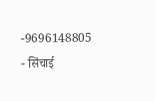-9696148805
- सिंचाई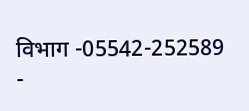विभाग -05542-252589
-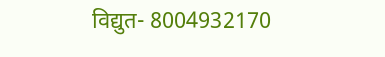विद्युत- 8004932170